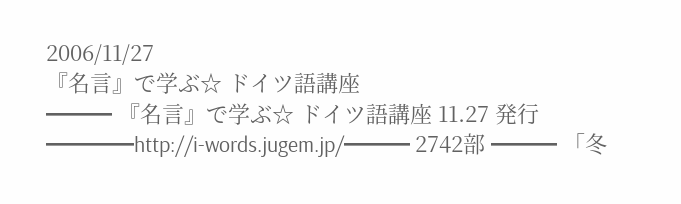2006/11/27
『名言』で学ぶ☆ ドイツ語講座
━━━ 『名言』で学ぶ☆ ドイツ語講座 11.27 発行 ━━━━http://i-words.jugem.jp/━━━ 2742部 ━━━ 「冬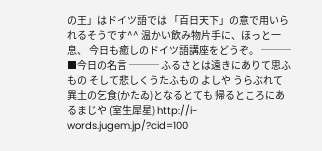の王」はドイツ語では 「百日天下」の意で用いられるそうです^^ 温かい飲み物片手に、ほっと一息、 今日も癒しのドイツ語講座をどうぞ。 ─── ■今日の名言 ─── ふるさとは遠きにありて思ふもの そして悲しくうたふもの よしや うらぶれて異土の乞食(かたゐ)となるとても 帰るところにあるまじや (室生犀星) http://i-words.jugem.jp/?cid=100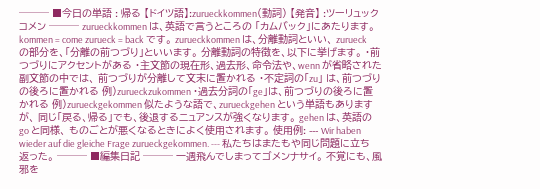─── ■今日の単語 : 帰る 【ドイツ語】:zurueckkommen(動詞) 【発音】 :ツーリュックコメン ─── zurueckkommen は、英語で言うところの 「カムバック」にあたります。 kommen = come zurueck = back です。 zurueckkommen は、分離動詞といい、 zurueck の部分を、「分離の前つづり」といいます。 分離動詞の特徴を、以下に挙げます。 ・前つづりにアクセントがある ・主文節の現在形、過去形、命令法や、wenn が省略された副文節の中では、 前つづりが分離して文末に置かれる ・不定詞の「zu」 は、前つづりの後ろに置かれる 例)zurueckzukommen ・過去分詞の「ge」は、前つづりの後ろに置かれる 例)zurueckgekommen 似たような語で、zurueckgehen という単語もありますが、 同じ「戻る、帰る」でも、後退するニュアンスが強くなります。 gehen は、英語の go と同様、 ものごとが悪くなるときによく使用されます。 使用例: --- Wir haben wieder auf die gleiche Frage zurueckgekommen. --- 私たちはまたもや同じ問題に立ち返った。 ─── ■編集日記 ─── 一週飛んでしまってゴメンナサイ。 不覚にも、風邪を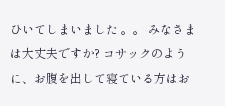ひいてしまいました 。。 みなさまは大丈夫ですか? コサックのように、お腹を出して寝ている方はお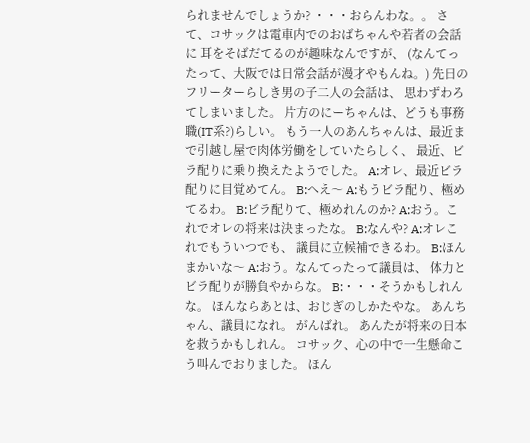られませんでしょうか? ・・・おらんわな。。 さて、コサックは電車内でのおばちゃんや若者の会話に 耳をそばだてるのが趣味なんですが、 (なんてったって、大阪では日常会話が漫才やもんね。) 先日のフリーターらしき男の子二人の会話は、 思わずわろてしまいました。 片方のにーちゃんは、どうも事務職(IT系?)らしい。 もう一人のあんちゃんは、最近まで引越し屋で肉体労働をしていたらしく、 最近、ビラ配りに乗り換えたようでした。 A:オレ、最近ビラ配りに目覚めてん。 B:へえ〜 A:もうビラ配り、極めてるわ。 B:ビラ配りて、極めれんのか? A:おう。これでオレの将来は決まったな。 B:なんや? A:オレこれでもういつでも、 議員に立候補できるわ。 B:ほんまかいな〜 A:おう。なんてったって議員は、 体力とビラ配りが勝負やからな。 B:・・・そうかもしれんな。 ほんならあとは、おじぎのしかたやな。 あんちゃん、議員になれ。 がんばれ。 あんたが将来の日本を救うかもしれん。 コサック、心の中で一生懸命こう叫んでおりました。 ほん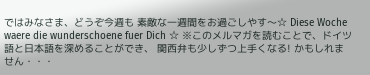ではみなさま、どうぞ今週も 素敵な一週間をお過ごしやす〜☆ Diese Woche waere die wunderschoene fuer Dich ☆ ※このメルマガを読むことで、ドイツ語と日本語を深めることができ、 関西弁も少しずつ上手くなる! かもしれません・・・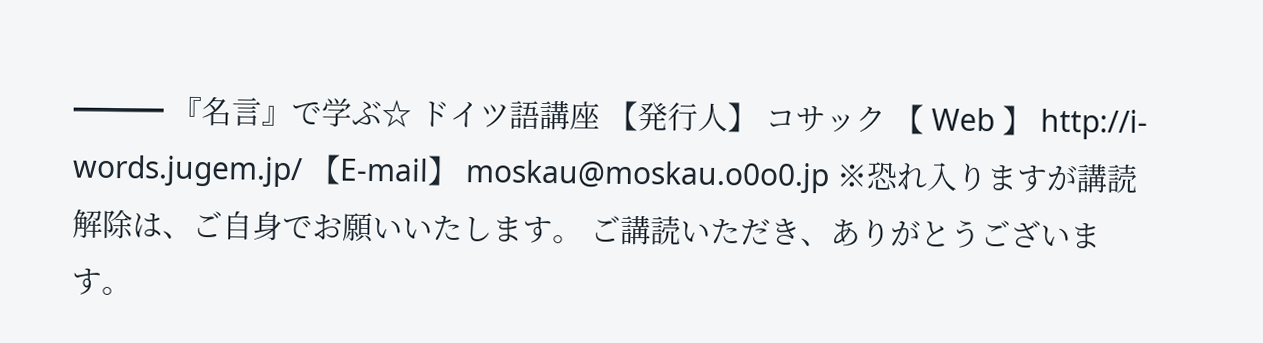━━━ 『名言』で学ぶ☆ ドイツ語講座 【発行人】 コサック 【 Web 】 http://i-words.jugem.jp/ 【E-mail】 moskau@moskau.o0o0.jp ※恐れ入りますが講読解除は、ご自身でお願いいたします。 ご講読いただき、ありがとうございます。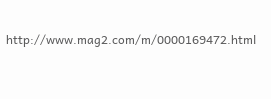http://www.mag2.com/m/0000169472.html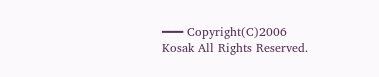━━━ Copyright(C)2006 Kosak All Rights Reserved.